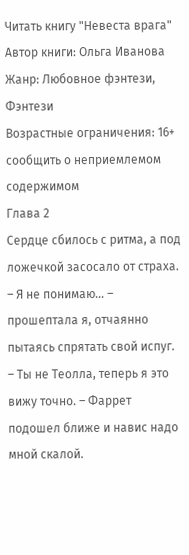Читать книгу "Невеста врага"
Автор книги: Ольга Иванова
Жанр: Любовное фэнтези, Фэнтези
Возрастные ограничения: 16+
сообщить о неприемлемом содержимом
Глава 2
Сердце сбилось с ритма, а под ложечкой засосало от страха.
– Я не понимаю… – прошептала я, отчаянно пытаясь спрятать свой испуг.
– Ты не Теолла, теперь я это вижу точно. – Фаррет подошел ближе и навис надо мной скалой.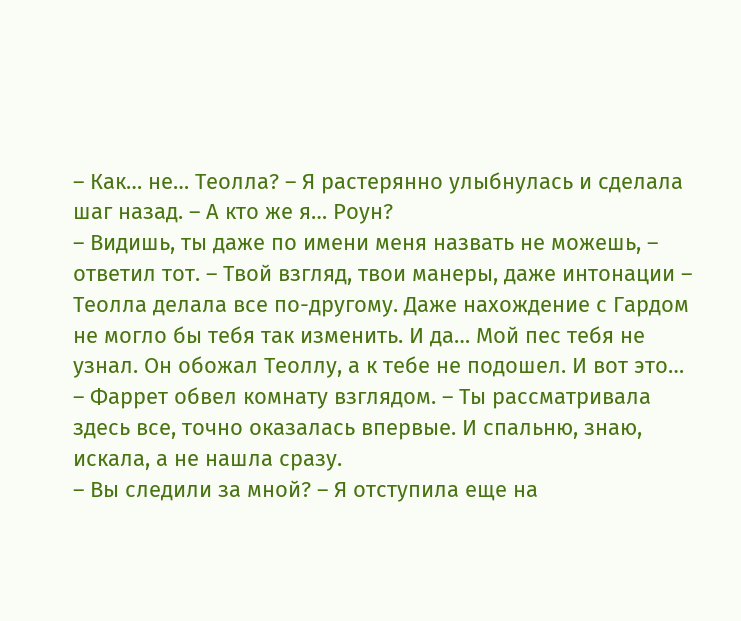– Как… не… Теолла? – Я растерянно улыбнулась и сделала шаг назад. – А кто же я… Роун?
– Видишь, ты даже по имени меня назвать не можешь, – ответил тот. – Твой взгляд, твои манеры, даже интонации – Теолла делала все по-другому. Даже нахождение с Гардом не могло бы тебя так изменить. И да… Мой пес тебя не узнал. Он обожал Теоллу, а к тебе не подошел. И вот это… – Фаррет обвел комнату взглядом. – Ты рассматривала здесь все, точно оказалась впервые. И спальню, знаю, искала, а не нашла сразу.
– Вы следили за мной? – Я отступила еще на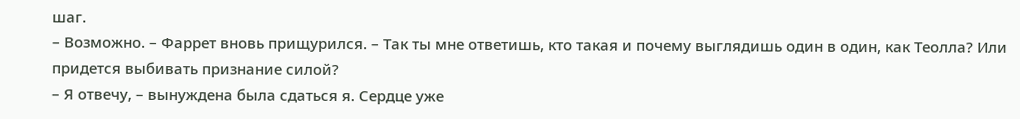шаг.
– Возможно. – Фаррет вновь прищурился. – Так ты мне ответишь, кто такая и почему выглядишь один в один, как Теолла? Или придется выбивать признание силой?
– Я отвечу, – вынуждена была сдаться я. Сердце уже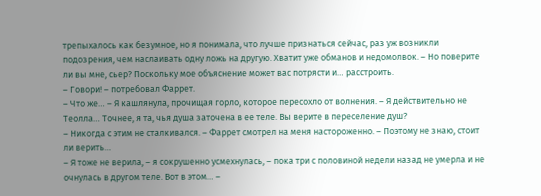трепыхалось как безумное, но я понимала, что лучше признаться сейчас, раз уж возникли подозрения, чем наслаивать одну ложь на другую. Хватит уже обманов и недомолвок. – Но поверите ли вы мне, сьер? Поскольку мое объяснение может вас потрясти и… расстроить.
– Говори! – потребовал Фаррет.
– Что же… – Я кашлянула, прочищая горло, которое пересохло от волнения. – Я действительно не Теолла… Точнее, я та, чья душа заточена в ее теле. Вы верите в переселение душ?
– Никогда с этим не сталкивался. – Фаррет смотрел на меня настороженно. – Поэтому не знаю, стоит ли верить…
– Я тоже не верила, – я сокрушенно усмехнулась, – пока три с половиной недели назад не умерла и не очнулась в другом теле. Вот в этом… –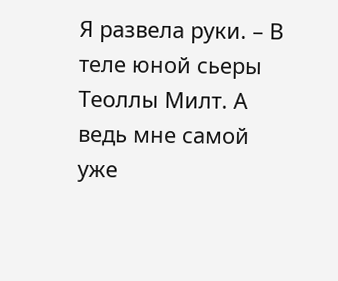Я развела руки. – В теле юной сьеры Теоллы Милт. А ведь мне самой уже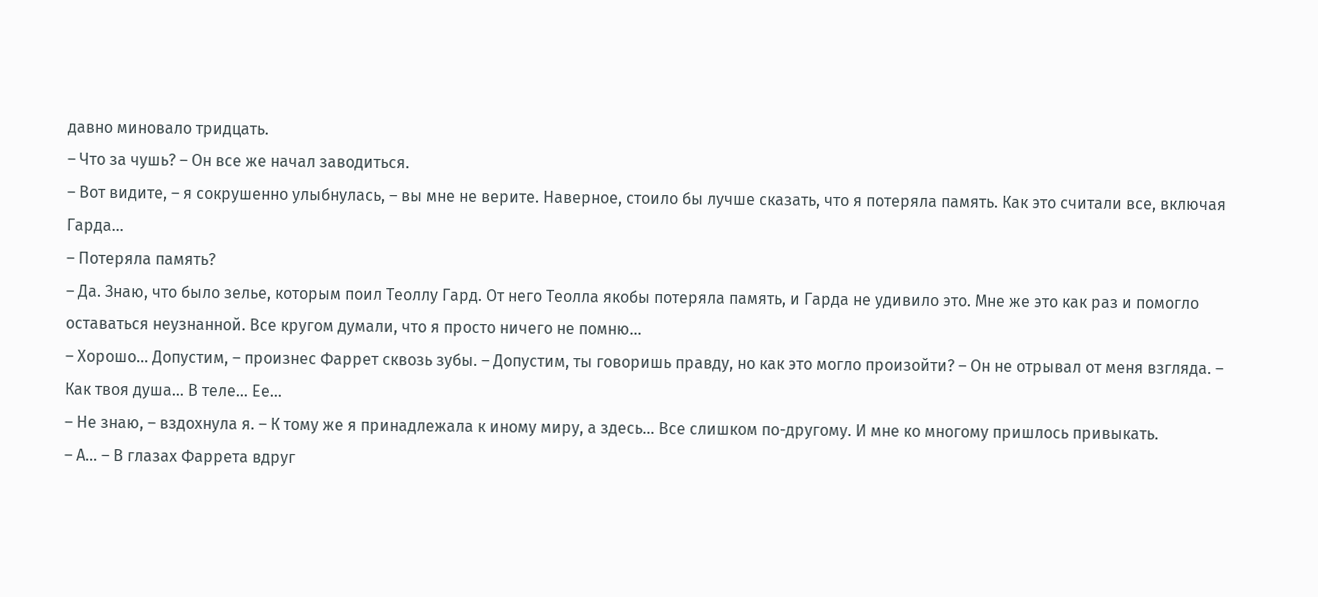давно миновало тридцать.
– Что за чушь? – Он все же начал заводиться.
– Вот видите, – я сокрушенно улыбнулась, – вы мне не верите. Наверное, стоило бы лучше сказать, что я потеряла память. Как это считали все, включая Гарда…
– Потеряла память?
– Да. Знаю, что было зелье, которым поил Теоллу Гард. От него Теолла якобы потеряла память, и Гарда не удивило это. Мне же это как раз и помогло оставаться неузнанной. Все кругом думали, что я просто ничего не помню…
– Хорошо… Допустим, – произнес Фаррет сквозь зубы. – Допустим, ты говоришь правду, но как это могло произойти? – Он не отрывал от меня взгляда. – Как твоя душа… В теле… Ее…
– Не знаю, – вздохнула я. – К тому же я принадлежала к иному миру, а здесь… Все слишком по-другому. И мне ко многому пришлось привыкать.
– А… – В глазах Фаррета вдруг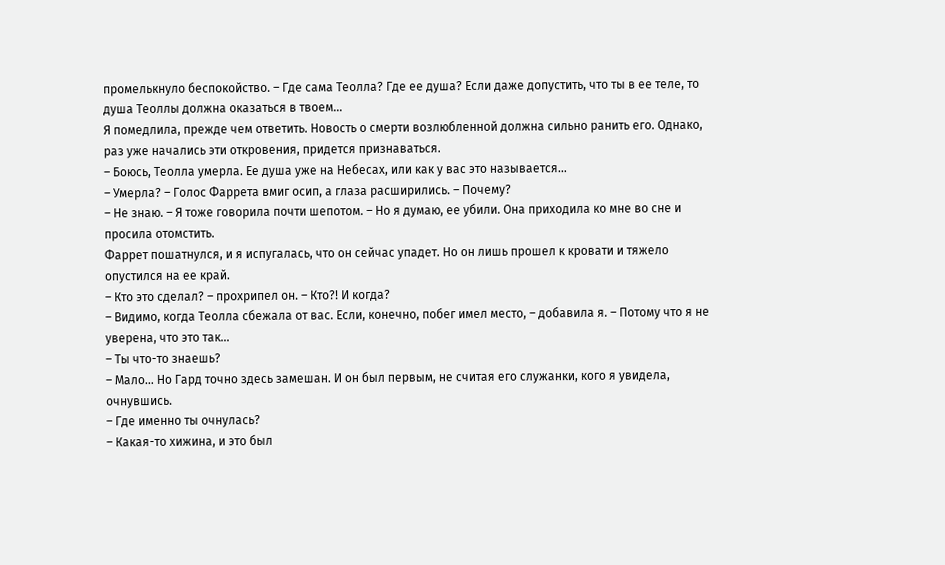промелькнуло беспокойство. – Где сама Теолла? Где ее душа? Если даже допустить, что ты в ее теле, то душа Теоллы должна оказаться в твоем…
Я помедлила, прежде чем ответить. Новость о смерти возлюбленной должна сильно ранить его. Однако, раз уже начались эти откровения, придется признаваться.
– Боюсь, Теолла умерла. Ее душа уже на Небесах, или как у вас это называется…
– Умерла? – Голос Фаррета вмиг осип, а глаза расширились. – Почему?
– Не знаю. – Я тоже говорила почти шепотом. – Но я думаю, ее убили. Она приходила ко мне во сне и просила отомстить.
Фаррет пошатнулся, и я испугалась, что он сейчас упадет. Но он лишь прошел к кровати и тяжело опустился на ее край.
– Кто это сделал? – прохрипел он. – Кто?! И когда?
– Видимо, когда Теолла сбежала от вас. Если, конечно, побег имел место, – добавила я. – Потому что я не уверена, что это так…
– Ты что-то знаешь?
– Мало… Но Гард точно здесь замешан. И он был первым, не считая его служанки, кого я увидела, очнувшись.
– Где именно ты очнулась?
– Какая-то хижина, и это был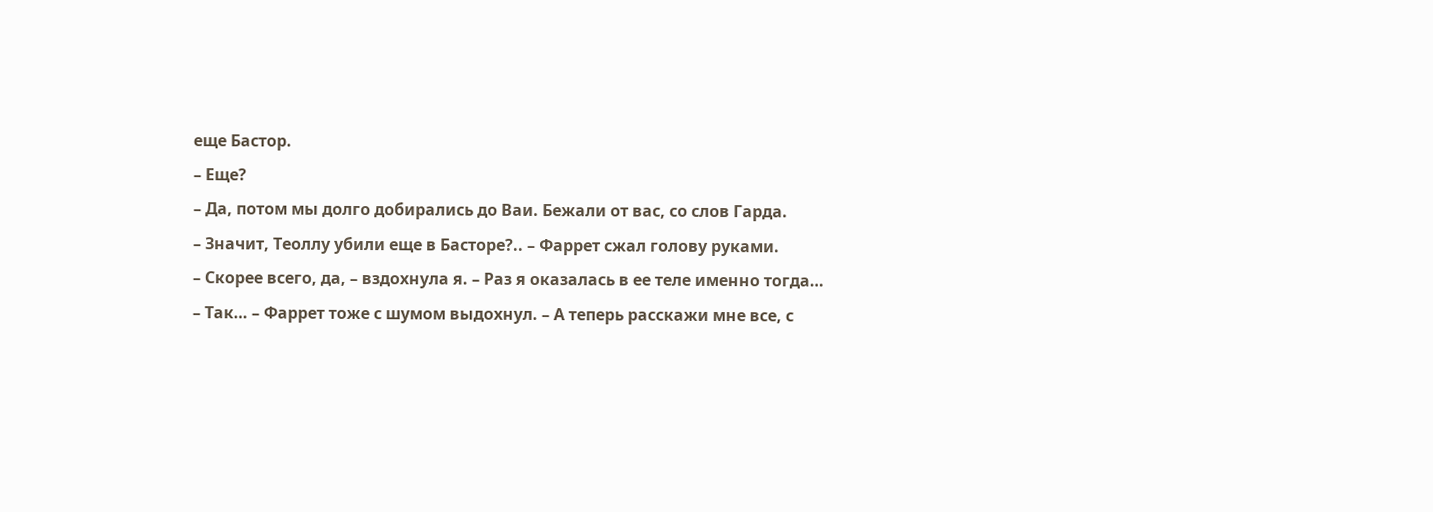еще Бастор.
– Еще?
– Да, потом мы долго добирались до Ваи. Бежали от вас, со слов Гарда.
– Значит, Теоллу убили еще в Басторе?.. – Фаррет сжал голову руками.
– Скорее всего, да, – вздохнула я. – Раз я оказалась в ее теле именно тогда…
– Так… – Фаррет тоже с шумом выдохнул. – А теперь расскажи мне все, с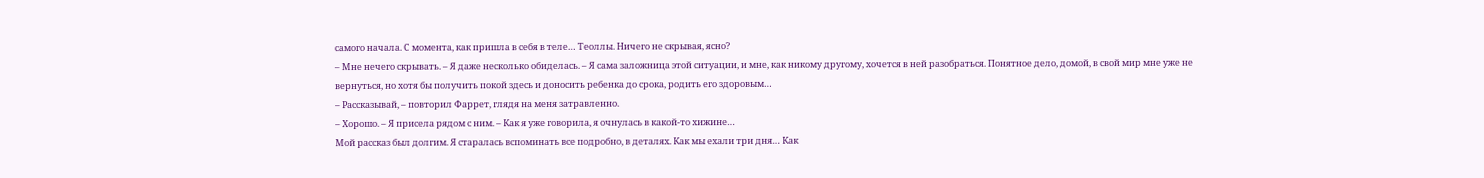самого начала. С момента, как пришла в себя в теле… Теоллы. Ничего не скрывая, ясно?
– Мне нечего скрывать. – Я даже несколько обиделась. – Я сама заложница этой ситуации, и мне, как никому другому, хочется в ней разобраться. Понятное дело, домой, в свой мир мне уже не вернуться, но хотя бы получить покой здесь и доносить ребенка до срока, родить его здоровым…
– Рассказывай, – повторил Фаррет, глядя на меня затравленно.
– Хорошо. – Я присела рядом с ним. – Как я уже говорила, я очнулась в какой-то хижине…
Мой рассказ был долгим. Я старалась вспоминать все подробно, в деталях. Как мы ехали три дня… Как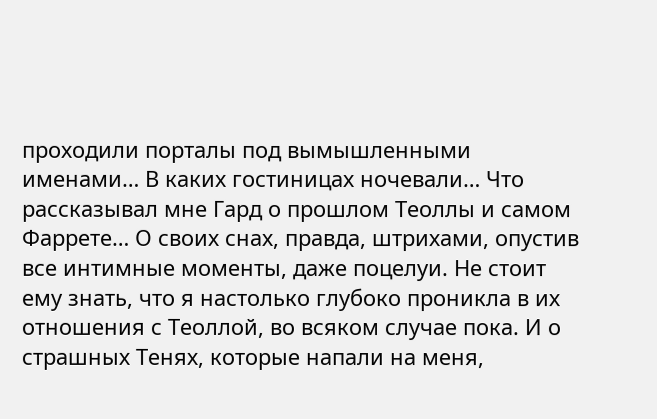проходили порталы под вымышленными именами… В каких гостиницах ночевали… Что рассказывал мне Гард о прошлом Теоллы и самом Фаррете… О своих снах, правда, штрихами, опустив все интимные моменты, даже поцелуи. Не стоит ему знать, что я настолько глубоко проникла в их отношения с Теоллой, во всяком случае пока. И о страшных Тенях, которые напали на меня,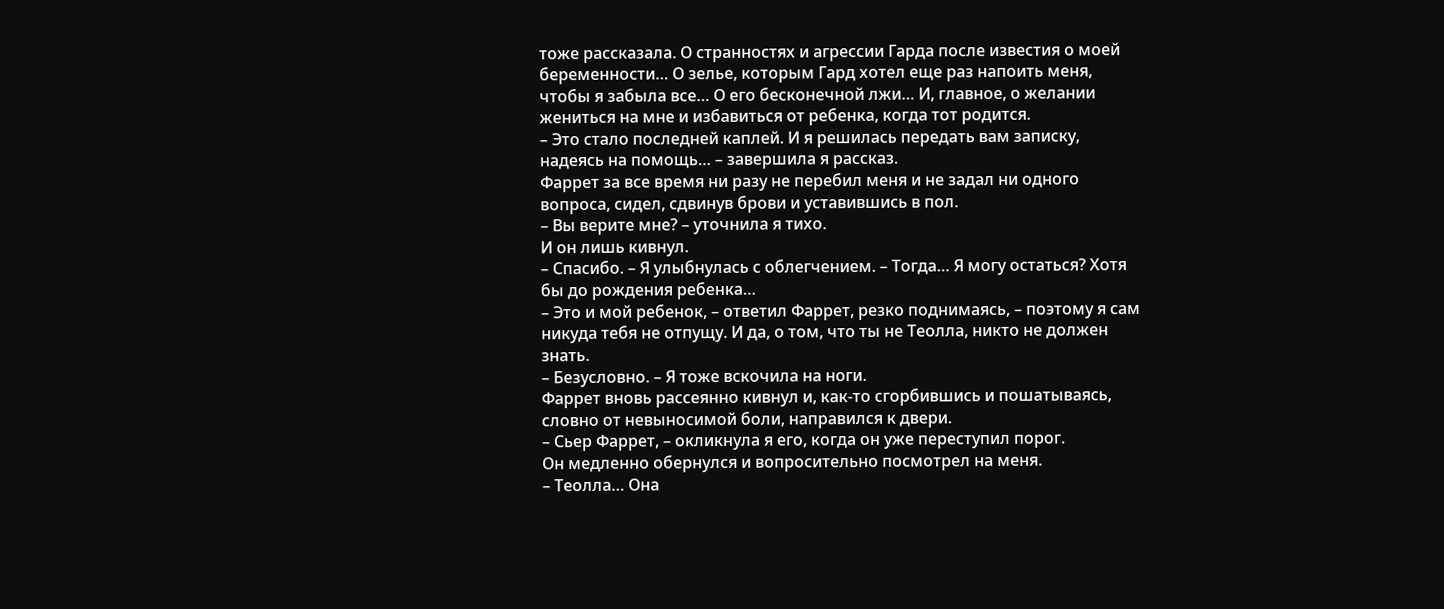тоже рассказала. О странностях и агрессии Гарда после известия о моей беременности… О зелье, которым Гард хотел еще раз напоить меня, чтобы я забыла все… О его бесконечной лжи… И, главное, о желании жениться на мне и избавиться от ребенка, когда тот родится.
– Это стало последней каплей. И я решилась передать вам записку, надеясь на помощь… – завершила я рассказ.
Фаррет за все время ни разу не перебил меня и не задал ни одного вопроса, сидел, сдвинув брови и уставившись в пол.
– Вы верите мне? – уточнила я тихо.
И он лишь кивнул.
– Спасибо. – Я улыбнулась с облегчением. – Тогда… Я могу остаться? Хотя бы до рождения ребенка…
– Это и мой ребенок, – ответил Фаррет, резко поднимаясь, – поэтому я сам никуда тебя не отпущу. И да, о том, что ты не Теолла, никто не должен знать.
– Безусловно. – Я тоже вскочила на ноги.
Фаррет вновь рассеянно кивнул и, как-то сгорбившись и пошатываясь, словно от невыносимой боли, направился к двери.
– Сьер Фаррет, – окликнула я его, когда он уже переступил порог.
Он медленно обернулся и вопросительно посмотрел на меня.
– Теолла… Она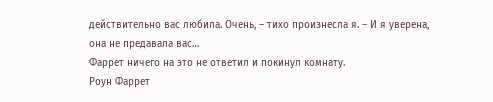действительно вас любила. Очень, – тихо произнесла я. – И я уверена, она не предавала вас…
Фаррет ничего на это не ответил и покинул комнату.
Роун Фаррет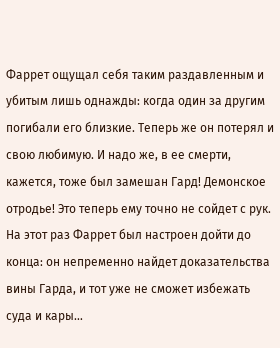Фаррет ощущал себя таким раздавленным и убитым лишь однажды: когда один за другим погибали его близкие. Теперь же он потерял и свою любимую. И надо же, в ее смерти, кажется, тоже был замешан Гард! Демонское отродье! Это теперь ему точно не сойдет с рук. На этот раз Фаррет был настроен дойти до конца: он непременно найдет доказательства вины Гарда, и тот уже не сможет избежать суда и кары…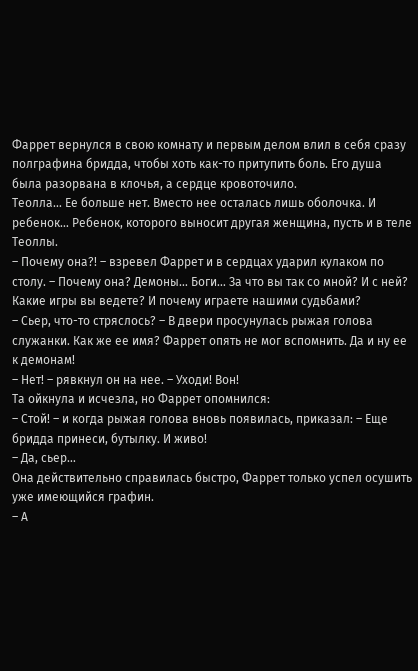Фаррет вернулся в свою комнату и первым делом влил в себя сразу полграфина бридда, чтобы хоть как-то притупить боль. Его душа была разорвана в клочья, а сердце кровоточило.
Теолла… Ее больше нет. Вместо нее осталась лишь оболочка. И ребенок… Ребенок, которого выносит другая женщина, пусть и в теле Теоллы.
– Почему она?! – взревел Фаррет и в сердцах ударил кулаком по столу. – Почему она? Демоны… Боги… За что вы так со мной? И с ней? Какие игры вы ведете? И почему играете нашими судьбами?
– Сьер, что-то стряслось? – В двери просунулась рыжая голова служанки. Как же ее имя? Фаррет опять не мог вспомнить. Да и ну ее к демонам!
– Нет! – рявкнул он на нее. – Уходи! Вон!
Та ойкнула и исчезла, но Фаррет опомнился:
– Стой! – и когда рыжая голова вновь появилась, приказал: – Еще бридда принеси, бутылку. И живо!
– Да, сьер…
Она действительно справилась быстро, Фаррет только успел осушить уже имеющийся графин.
– А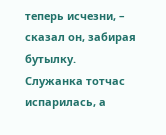теперь исчезни, – сказал он, забирая бутылку.
Служанка тотчас испарилась, а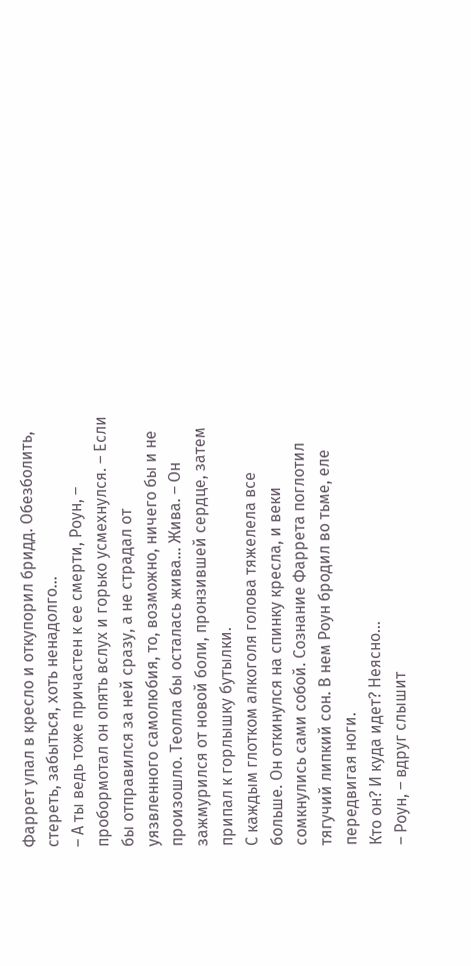Фаррет упал в кресло и откупорил бридд. Обезболить, стереть, забыться, хоть ненадолго…
– А ты ведь тоже причастен к ее смерти, Роун, – пробормотал он опять вслух и горько усмехнулся. – Если бы отправился за ней сразу, а не страдал от уязвленного самолюбия, то, возможно, ничего бы и не произошло. Теолла бы осталась жива… Жива. – Он зажмурился от новой боли, пронзившей сердце, затем припал к горлышку бутылки.
С каждым глотком алкоголя голова тяжелела все больше. Он откинулся на спинку кресла, и веки сомкнулись сами собой. Сознание Фаррета поглотил тягучий липкий сон. В нем Роун бродил во тьме, еле передвигая ноги.
Кто он? И куда идет? Неясно…
– Роун, – вдруг слышит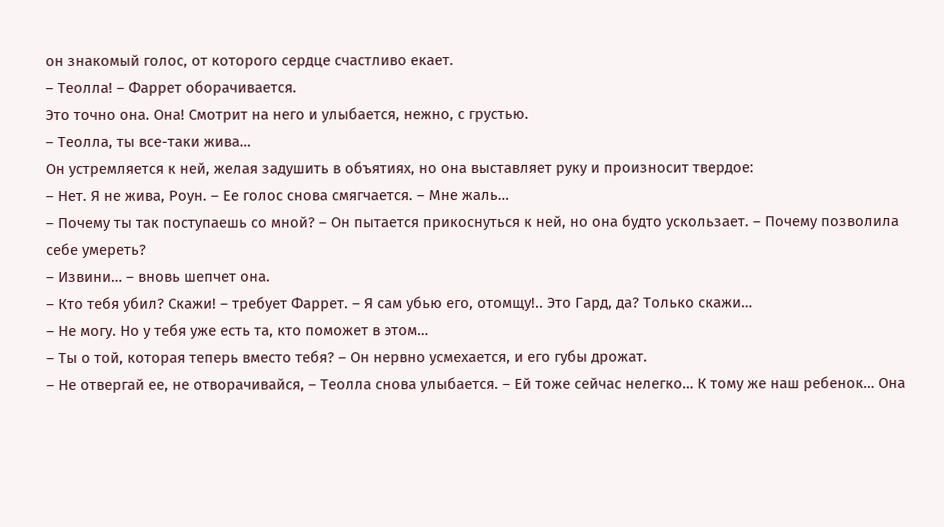он знакомый голос, от которого сердце счастливо екает.
– Теолла! – Фаррет оборачивается.
Это точно она. Она! Смотрит на него и улыбается, нежно, с грустью.
– Теолла, ты все-таки жива…
Он устремляется к ней, желая задушить в объятиях, но она выставляет руку и произносит твердое:
– Нет. Я не жива, Роун. – Ее голос снова смягчается. – Мне жаль…
– Почему ты так поступаешь со мной? – Он пытается прикоснуться к ней, но она будто ускользает. – Почему позволила себе умереть?
– Извини… – вновь шепчет она.
– Кто тебя убил? Скажи! – требует Фаррет. – Я сам убью его, отомщу!.. Это Гард, да? Только скажи…
– Не могу. Но у тебя уже есть та, кто поможет в этом…
– Ты о той, которая теперь вместо тебя? – Он нервно усмехается, и его губы дрожат.
– Не отвергай ее, не отворачивайся, – Теолла снова улыбается. – Ей тоже сейчас нелегко… К тому же наш ребенок… Она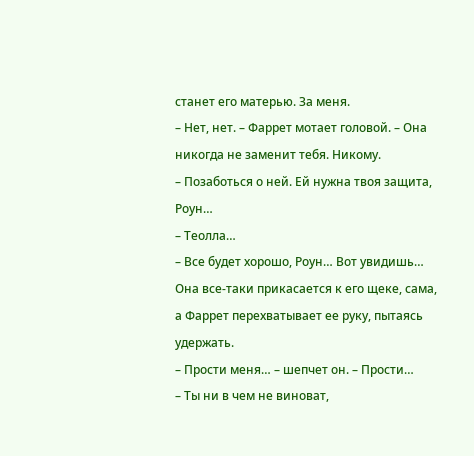станет его матерью. За меня.
– Нет, нет. – Фаррет мотает головой. – Она никогда не заменит тебя. Никому.
– Позаботься о ней. Ей нужна твоя защита, Роун…
– Теолла…
– Все будет хорошо, Роун… Вот увидишь…
Она все-таки прикасается к его щеке, сама, а Фаррет перехватывает ее руку, пытаясь удержать.
– Прости меня… – шепчет он. – Прости…
– Ты ни в чем не виноват,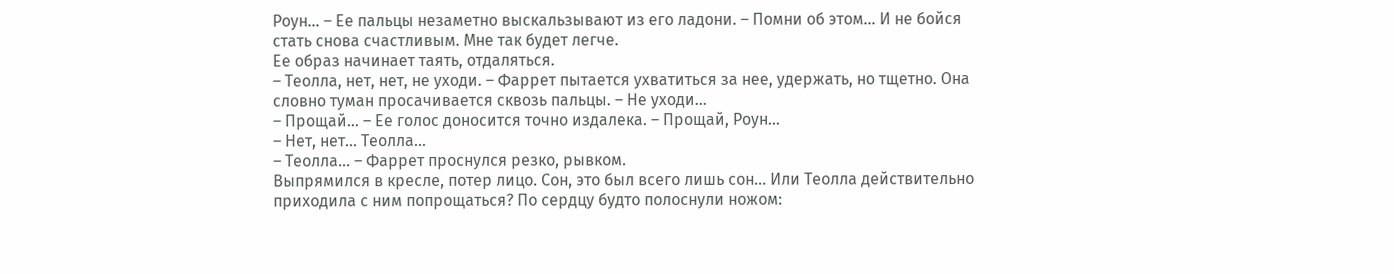Роун… – Ее пальцы незаметно выскальзывают из его ладони. – Помни об этом… И не бойся стать снова счастливым. Мне так будет легче.
Ее образ начинает таять, отдаляться.
– Теолла, нет, нет, не уходи. – Фаррет пытается ухватиться за нее, удержать, но тщетно. Она словно туман просачивается сквозь пальцы. – Не уходи…
– Прощай… – Ее голос доносится точно издалека. – Прощай, Роун…
– Нет, нет… Теолла…
– Теолла… – Фаррет проснулся резко, рывком.
Выпрямился в кресле, потер лицо. Сон, это был всего лишь сон… Или Теолла действительно приходила с ним попрощаться? По сердцу будто полоснули ножом: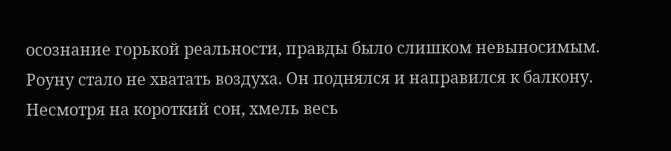осознание горькой реальности, правды было слишком невыносимым. Роуну стало не хватать воздуха. Он поднялся и направился к балкону. Несмотря на короткий сон, хмель весь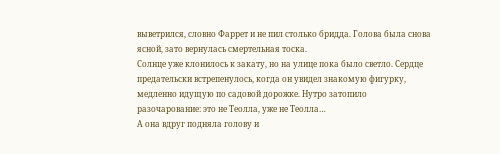выветрился, словно Фаррет и не пил столько бридда. Голова была снова ясной, зато вернулась смертельная тоска.
Солнце уже клонилось к закату, но на улице пока было светло. Сердце предательски встрепенулось, когда он увидел знакомую фигурку, медленно идущую по садовой дорожке. Нутро затопило разочарование: это не Теолла, уже не Теолла…
А она вдруг подняла голову и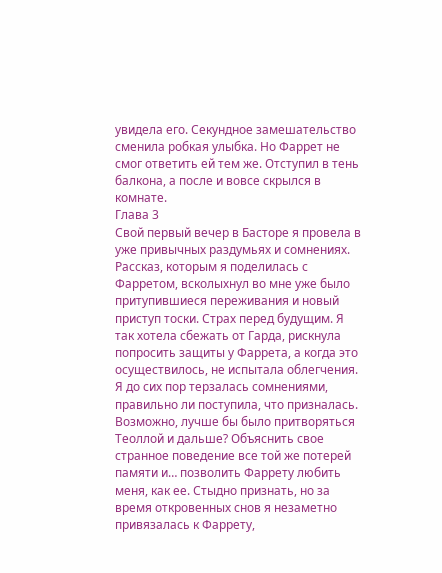увидела его. Секундное замешательство сменила робкая улыбка. Но Фаррет не смог ответить ей тем же. Отступил в тень балкона, а после и вовсе скрылся в комнате.
Глава 3
Свой первый вечер в Басторе я провела в уже привычных раздумьях и сомнениях. Рассказ, которым я поделилась с Фарретом, всколыхнул во мне уже было притупившиеся переживания и новый приступ тоски. Страх перед будущим. Я так хотела сбежать от Гарда, рискнула попросить защиты у Фаррета, а когда это осуществилось, не испытала облегчения. Я до сих пор терзалась сомнениями, правильно ли поступила, что призналась. Возможно, лучше бы было притворяться Теоллой и дальше? Объяснить свое странное поведение все той же потерей памяти и… позволить Фаррету любить меня, как ее. Стыдно признать, но за время откровенных снов я незаметно привязалась к Фаррету,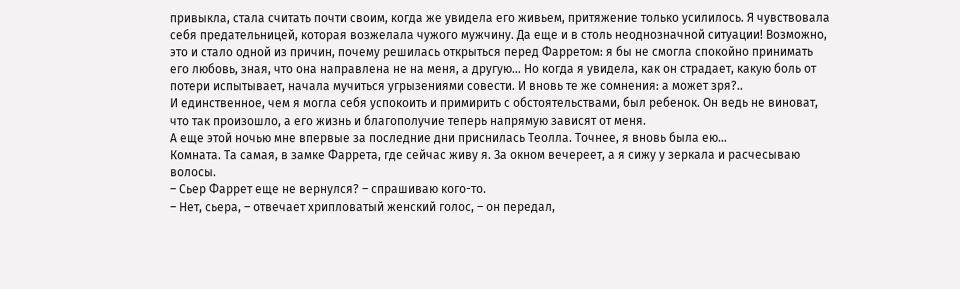привыкла, стала считать почти своим, когда же увидела его живьем, притяжение только усилилось. Я чувствовала себя предательницей, которая возжелала чужого мужчину. Да еще и в столь неоднозначной ситуации! Возможно, это и стало одной из причин, почему решилась открыться перед Фарретом: я бы не смогла спокойно принимать его любовь, зная, что она направлена не на меня, а другую… Но когда я увидела, как он страдает, какую боль от потери испытывает, начала мучиться угрызениями совести. И вновь те же сомнения: а может зря?..
И единственное, чем я могла себя успокоить и примирить с обстоятельствами, был ребенок. Он ведь не виноват, что так произошло, а его жизнь и благополучие теперь напрямую зависят от меня.
А еще этой ночью мне впервые за последние дни приснилась Теолла. Точнее, я вновь была ею…
Комната. Та самая, в замке Фаррета, где сейчас живу я. За окном вечереет, а я сижу у зеркала и расчесываю волосы.
– Сьер Фаррет еще не вернулся? – спрашиваю кого-то.
– Нет, сьера, – отвечает хрипловатый женский голос, – он передал,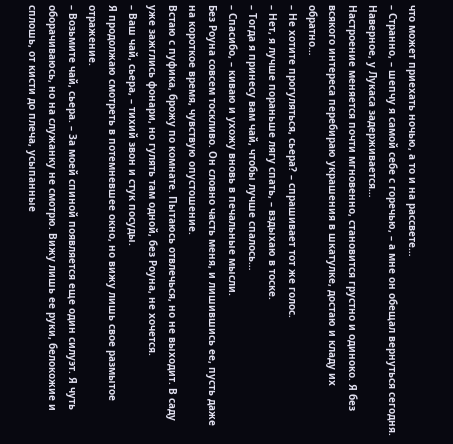что может приехать ночью, а то и на рассвете…
– Странно, – шепчу я самой себе с горечью, – а мне он обещал вернуться сегодня. Наверное, у Лукаса задерживается…
Настроение меняется почти мгновенно, становится грустно и одиноко. Я без всякого интереса перебираю украшения в шкатулке, достаю и кладу их обратно…
– Не хотите прогуляться, сьера? – спрашивает тот же голос.
– Нет, я лучше пораньше лягу спать, – вздыхаю в тоске.
– Тогда я принесу вам чай, чтобы лучше спалось…
– Спасибо, – киваю и ухожу вновь в печальные мысли.
Без Роуна совсем тоскливо. Он словно часть меня, и лишившись ее, пусть даже на короткое время, чувствую опустошение.
Встаю с пуфика, брожу по комнате. Пытаюсь отвлечься, но не выходит. В саду уже зажглись фонари, но гулять там одной, без Роуна, не хочется.
– Ваш чай, сьера, – тихий звон и стук посуды.
Я продолжаю смотреть в потемневшее окно, но вижу лишь свое размытое отражение.
– Возьмите чай, сьера. – За моей спиной появляется еще один силуэт. Я чуть оборачиваюсь, но на служанку не смотрю. Вижу лишь ее руки, белокожие и сплошь, от кисти до плеча, усыпанные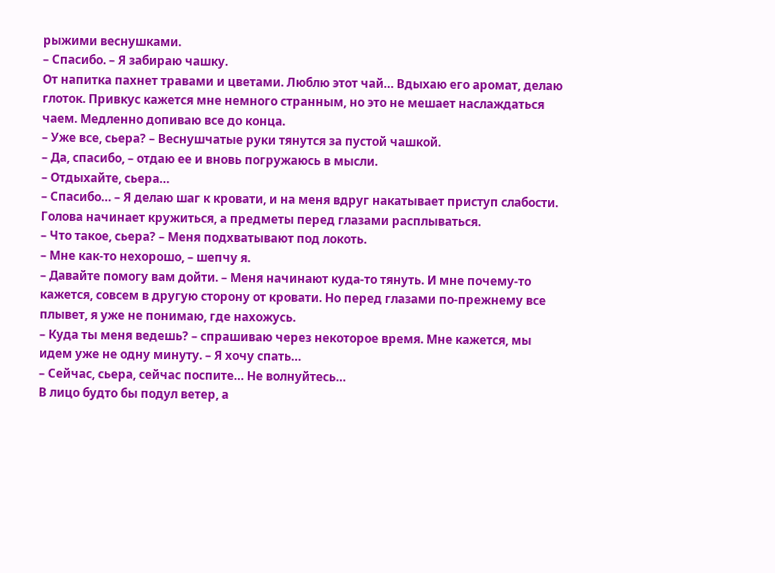рыжими веснушками.
– Спасибо. – Я забираю чашку.
От напитка пахнет травами и цветами. Люблю этот чай… Вдыхаю его аромат, делаю глоток. Привкус кажется мне немного странным, но это не мешает наслаждаться чаем. Медленно допиваю все до конца.
– Уже все, сьера? – Веснушчатые руки тянутся за пустой чашкой.
– Да, спасибо, – отдаю ее и вновь погружаюсь в мысли.
– Отдыхайте, сьера…
– Спасибо… – Я делаю шаг к кровати, и на меня вдруг накатывает приступ слабости. Голова начинает кружиться, а предметы перед глазами расплываться.
– Что такое, сьера? – Меня подхватывают под локоть.
– Мне как-то нехорошо, – шепчу я.
– Давайте помогу вам дойти. – Меня начинают куда-то тянуть. И мне почему-то кажется, совсем в другую сторону от кровати. Но перед глазами по-прежнему все плывет, я уже не понимаю, где нахожусь.
– Куда ты меня ведешь? – спрашиваю через некоторое время. Мне кажется, мы идем уже не одну минуту. – Я хочу спать…
– Сейчас, сьера, сейчас поспите… Не волнуйтесь…
В лицо будто бы подул ветер, а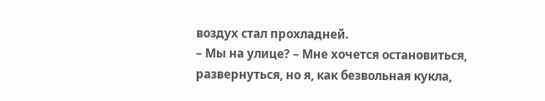воздух стал прохладней.
– Мы на улице? – Мне хочется остановиться, развернуться, но я, как безвольная кукла,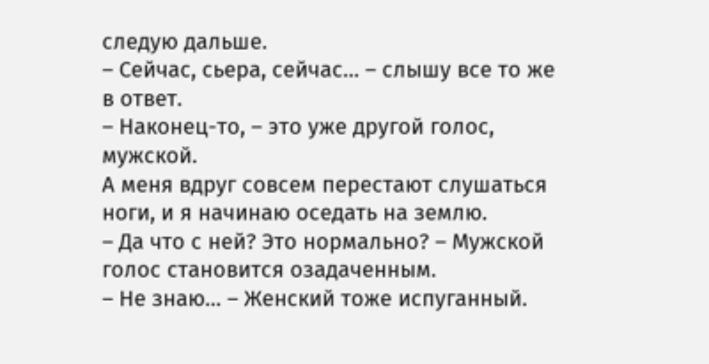следую дальше.
– Сейчас, сьера, сейчас… – слышу все то же в ответ.
– Наконец-то, – это уже другой голос, мужской.
А меня вдруг совсем перестают слушаться ноги, и я начинаю оседать на землю.
– Да что с ней? Это нормально? – Мужской голос становится озадаченным.
– Не знаю… – Женский тоже испуганный.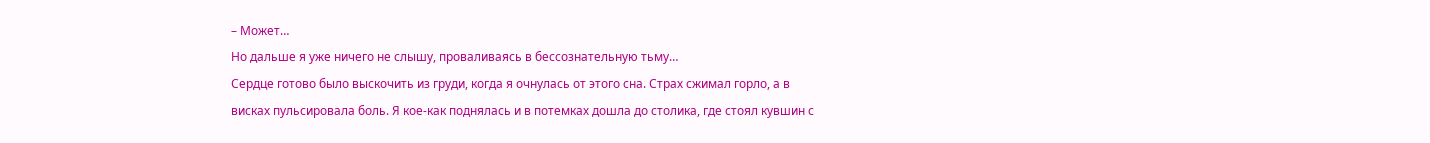– Может…
Но дальше я уже ничего не слышу, проваливаясь в бессознательную тьму…
Сердце готово было выскочить из груди, когда я очнулась от этого сна. Страх сжимал горло, а в висках пульсировала боль. Я кое-как поднялась и в потемках дошла до столика, где стоял кувшин с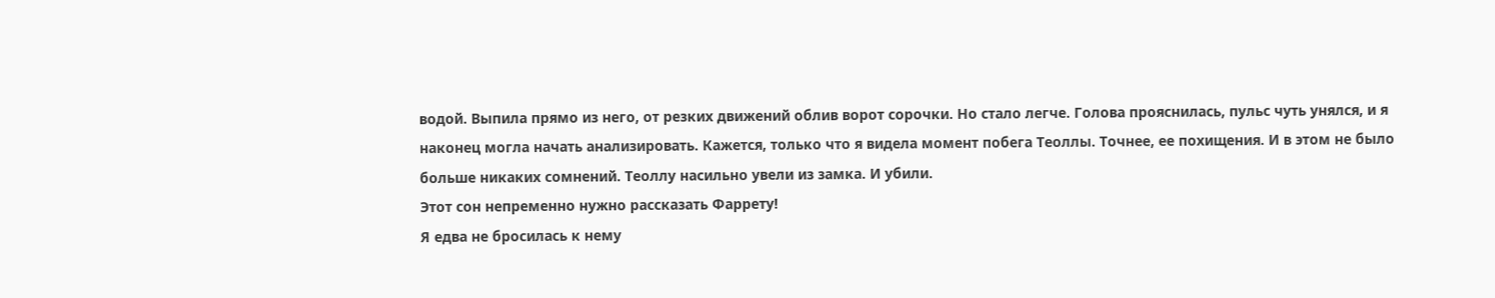водой. Выпила прямо из него, от резких движений облив ворот сорочки. Но стало легче. Голова прояснилась, пульс чуть унялся, и я наконец могла начать анализировать. Кажется, только что я видела момент побега Теоллы. Точнее, ее похищения. И в этом не было больше никаких сомнений. Теоллу насильно увели из замка. И убили.
Этот сон непременно нужно рассказать Фаррету!
Я едва не бросилась к нему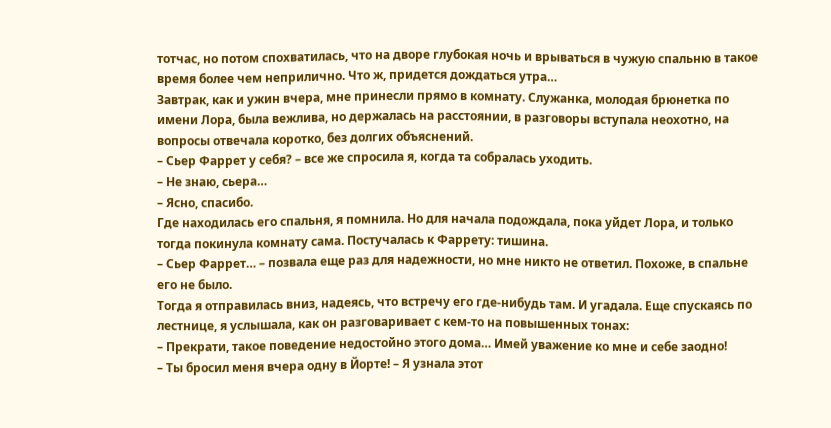тотчас, но потом спохватилась, что на дворе глубокая ночь и врываться в чужую спальню в такое время более чем неприлично. Что ж, придется дождаться утра…
Завтрак, как и ужин вчера, мне принесли прямо в комнату. Служанка, молодая брюнетка по имени Лора, была вежлива, но держалась на расстоянии, в разговоры вступала неохотно, на вопросы отвечала коротко, без долгих объяснений.
– Сьер Фаррет у себя? – все же спросила я, когда та собралась уходить.
– Не знаю, сьера…
– Ясно, спасибо.
Где находилась его спальня, я помнила. Но для начала подождала, пока уйдет Лора, и только тогда покинула комнату сама. Постучалась к Фаррету: тишина.
– Сьер Фаррет… – позвала еще раз для надежности, но мне никто не ответил. Похоже, в спальне его не было.
Тогда я отправилась вниз, надеясь, что встречу его где-нибудь там. И угадала. Еще спускаясь по лестнице, я услышала, как он разговаривает с кем-то на повышенных тонах:
– Прекрати, такое поведение недостойно этого дома… Имей уважение ко мне и себе заодно!
– Ты бросил меня вчера одну в Йорте! – Я узнала этот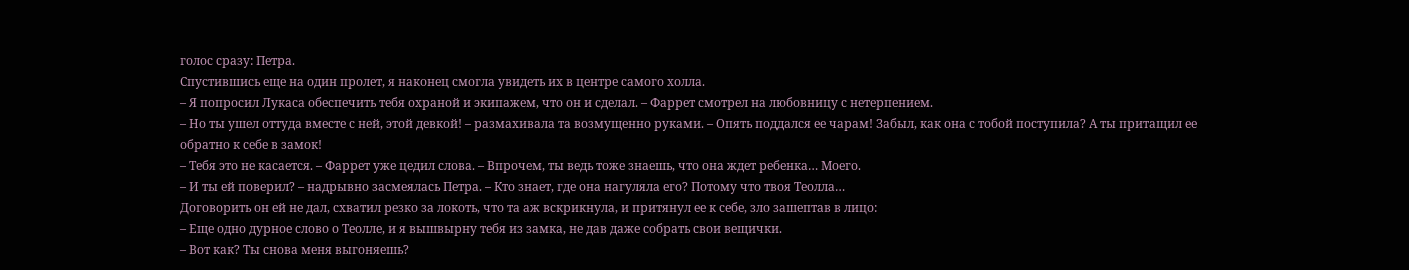голос сразу: Петра.
Спустившись еще на один пролет, я наконец смогла увидеть их в центре самого холла.
– Я попросил Лукаса обеспечить тебя охраной и экипажем, что он и сделал. – Фаррет смотрел на любовницу с нетерпением.
– Но ты ушел оттуда вместе с ней, этой девкой! – размахивала та возмущенно руками. – Опять поддался ее чарам! Забыл, как она с тобой поступила? А ты притащил ее обратно к себе в замок!
– Тебя это не касается. – Фаррет уже цедил слова. – Впрочем, ты ведь тоже знаешь, что она ждет ребенка… Моего.
– И ты ей поверил? – надрывно засмеялась Петра. – Кто знает, где она нагуляла его? Потому что твоя Теолла…
Договорить он ей не дал, схватил резко за локоть, что та аж вскрикнула, и притянул ее к себе, зло зашептав в лицо:
– Еще одно дурное слово о Теолле, и я вышвырну тебя из замка, не дав даже собрать свои вещички.
– Вот как? Ты снова меня выгоняешь?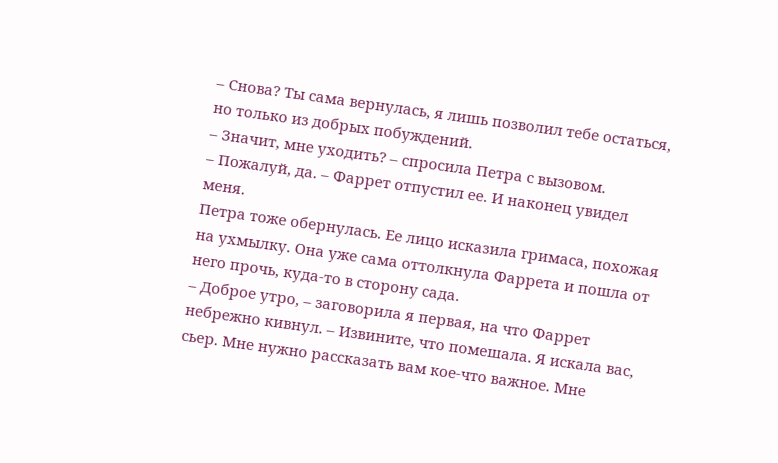– Снова? Ты сама вернулась, я лишь позволил тебе остаться, но только из добрых побуждений.
– Значит, мне уходить? – спросила Петра с вызовом.
– Пожалуй, да. – Фаррет отпустил ее. И наконец увидел меня.
Петра тоже обернулась. Ее лицо исказила гримаса, похожая на ухмылку. Она уже сама оттолкнула Фаррета и пошла от него прочь, куда-то в сторону сада.
– Доброе утро, – заговорила я первая, на что Фаррет небрежно кивнул. – Извините, что помешала. Я искала вас, сьер. Мне нужно рассказать вам кое-что важное. Мне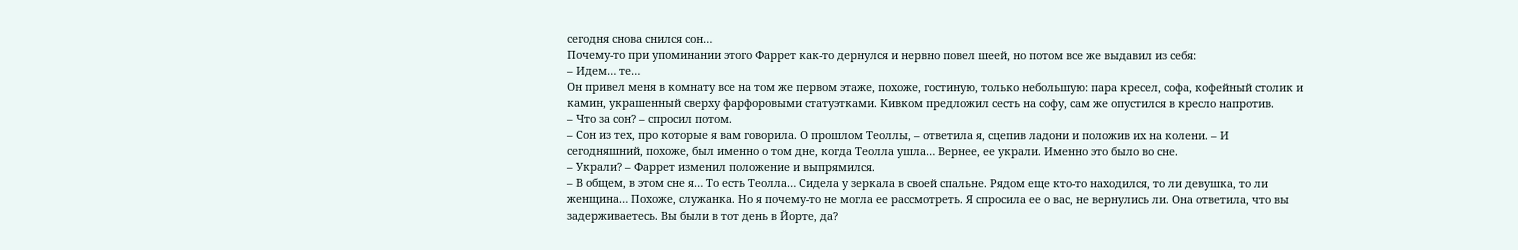сегодня снова снился сон…
Почему-то при упоминании этого Фаррет как-то дернулся и нервно повел шеей, но потом все же выдавил из себя:
– Идем… те…
Он привел меня в комнату все на том же первом этаже, похоже, гостиную, только небольшую: пара кресел, софа, кофейный столик и камин, украшенный сверху фарфоровыми статуэтками. Кивком предложил сесть на софу, сам же опустился в кресло напротив.
– Что за сон? – спросил потом.
– Сон из тех, про которые я вам говорила. О прошлом Теоллы, – ответила я, сцепив ладони и положив их на колени. – И сегодняшний, похоже, был именно о том дне, когда Теолла ушла… Вернее, ее украли. Именно это было во сне.
– Украли? – Фаррет изменил положение и выпрямился.
– В общем, в этом сне я… То есть Теолла… Сидела у зеркала в своей спальне. Рядом еще кто-то находился, то ли девушка, то ли женщина… Похоже, служанка. Но я почему-то не могла ее рассмотреть. Я спросила ее о вас, не вернулись ли. Она ответила, что вы задерживаетесь. Вы были в тот день в Йорте, да?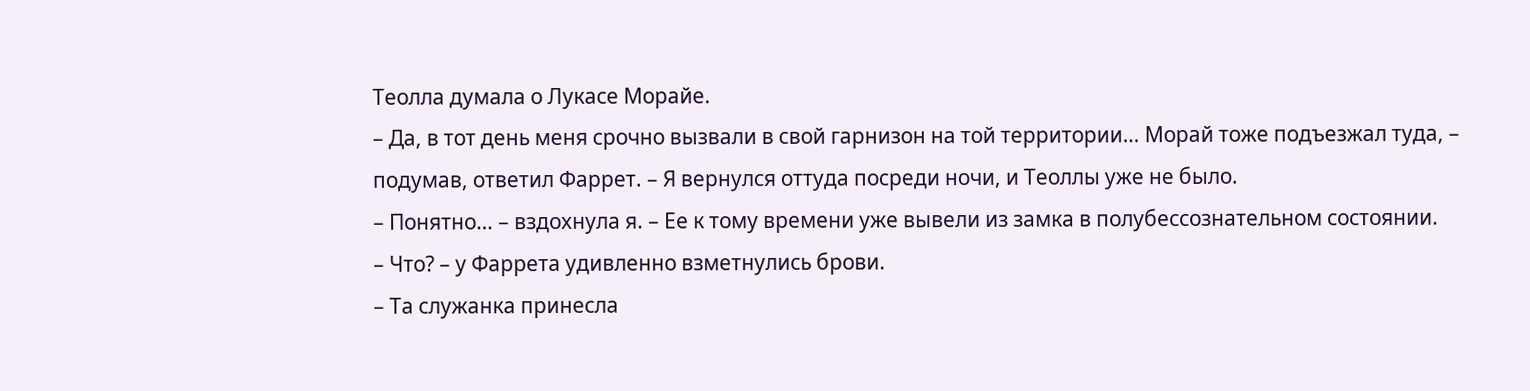Теолла думала о Лукасе Морайе.
– Да, в тот день меня срочно вызвали в свой гарнизон на той территории… Морай тоже подъезжал туда, – подумав, ответил Фаррет. – Я вернулся оттуда посреди ночи, и Теоллы уже не было.
– Понятно… – вздохнула я. – Ее к тому времени уже вывели из замка в полубессознательном состоянии.
– Что? – у Фаррета удивленно взметнулись брови.
– Та служанка принесла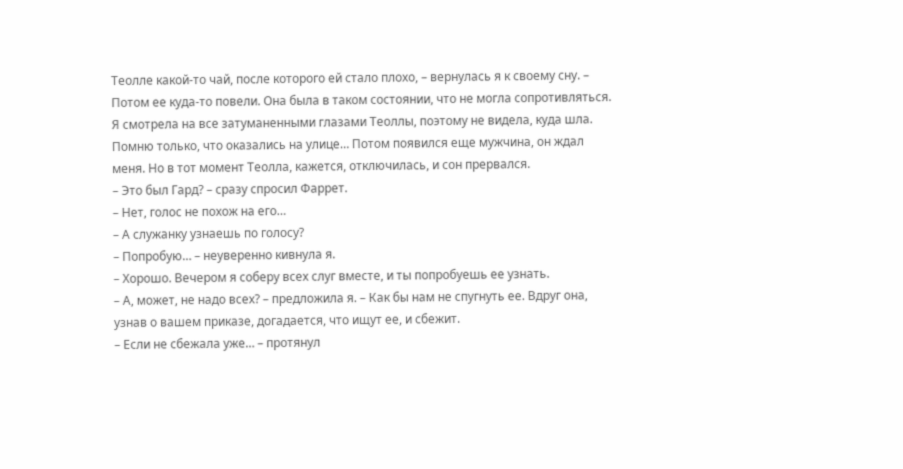Теолле какой-то чай, после которого ей стало плохо, – вернулась я к своему сну. – Потом ее куда-то повели. Она была в таком состоянии, что не могла сопротивляться. Я смотрела на все затуманенными глазами Теоллы, поэтому не видела, куда шла. Помню только, что оказались на улице… Потом появился еще мужчина, он ждал меня. Но в тот момент Теолла, кажется, отключилась, и сон прервался.
– Это был Гард? – сразу спросил Фаррет.
– Нет, голос не похож на его…
– А служанку узнаешь по голосу?
– Попробую… – неуверенно кивнула я.
– Хорошо. Вечером я соберу всех слуг вместе, и ты попробуешь ее узнать.
– А, может, не надо всех? – предложила я. – Как бы нам не спугнуть ее. Вдруг она, узнав о вашем приказе, догадается, что ищут ее, и сбежит.
– Если не сбежала уже… – протянул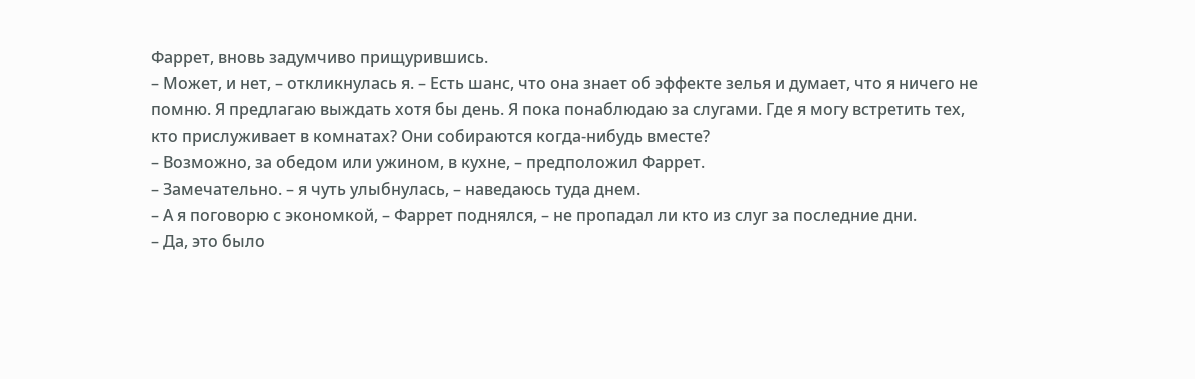Фаррет, вновь задумчиво прищурившись.
– Может, и нет, – откликнулась я. – Есть шанс, что она знает об эффекте зелья и думает, что я ничего не помню. Я предлагаю выждать хотя бы день. Я пока понаблюдаю за слугами. Где я могу встретить тех, кто прислуживает в комнатах? Они собираются когда-нибудь вместе?
– Возможно, за обедом или ужином, в кухне, – предположил Фаррет.
– Замечательно. – я чуть улыбнулась, – наведаюсь туда днем.
– А я поговорю с экономкой, – Фаррет поднялся, – не пропадал ли кто из слуг за последние дни.
– Да, это было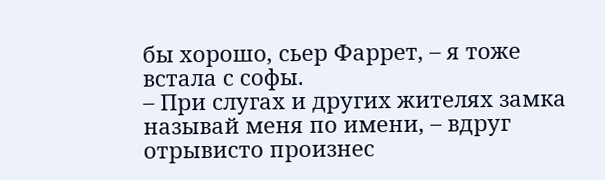бы хорошо, сьер Фаррет, – я тоже встала с софы.
– При слугах и других жителях замка называй меня по имени, – вдруг отрывисто произнес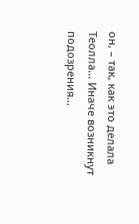он, – так, как это делала Теолла… Иначе возникнут подозрения…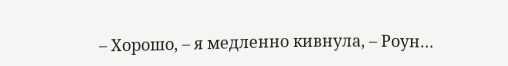– Хорошо, – я медленно кивнула, – Роун…